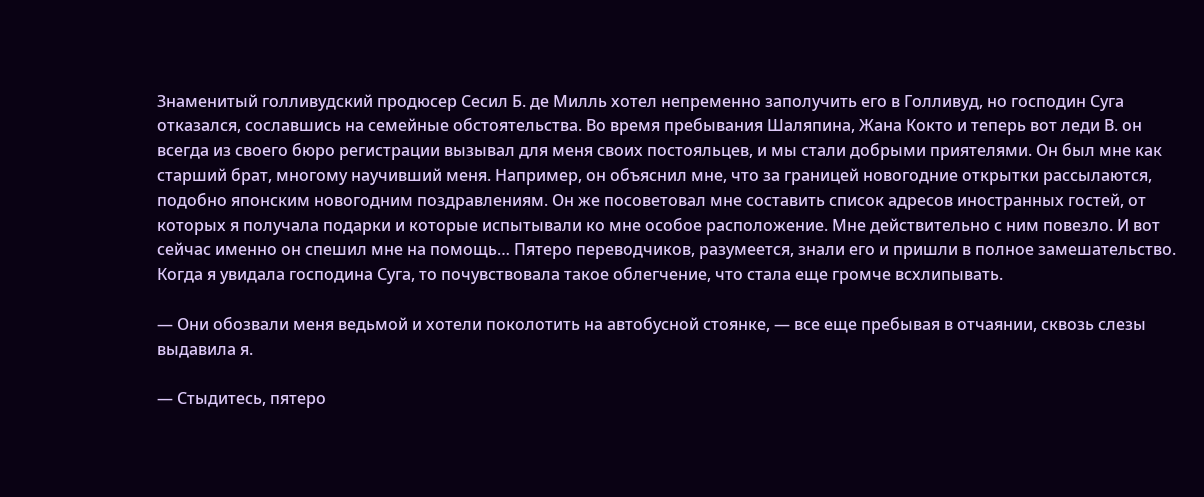Знаменитый голливудский продюсер Сесил Б. де Милль хотел непременно заполучить его в Голливуд, но господин Суга отказался, сославшись на семейные обстоятельства. Во время пребывания Шаляпина, Жана Кокто и теперь вот леди В. он всегда из своего бюро регистрации вызывал для меня своих постояльцев, и мы стали добрыми приятелями. Он был мне как старший брат, многому научивший меня. Например, он объяснил мне, что за границей новогодние открытки рассылаются, подобно японским новогодним поздравлениям. Он же посоветовал мне составить список адресов иностранных гостей, от которых я получала подарки и которые испытывали ко мне особое расположение. Мне действительно с ним повезло. И вот сейчас именно он спешил мне на помощь… Пятеро переводчиков, разумеется, знали его и пришли в полное замешательство. Когда я увидала господина Суга, то почувствовала такое облегчение, что стала еще громче всхлипывать.

— Они обозвали меня ведьмой и хотели поколотить на автобусной стоянке, — все еще пребывая в отчаянии, сквозь слезы выдавила я.

— Стыдитесь, пятеро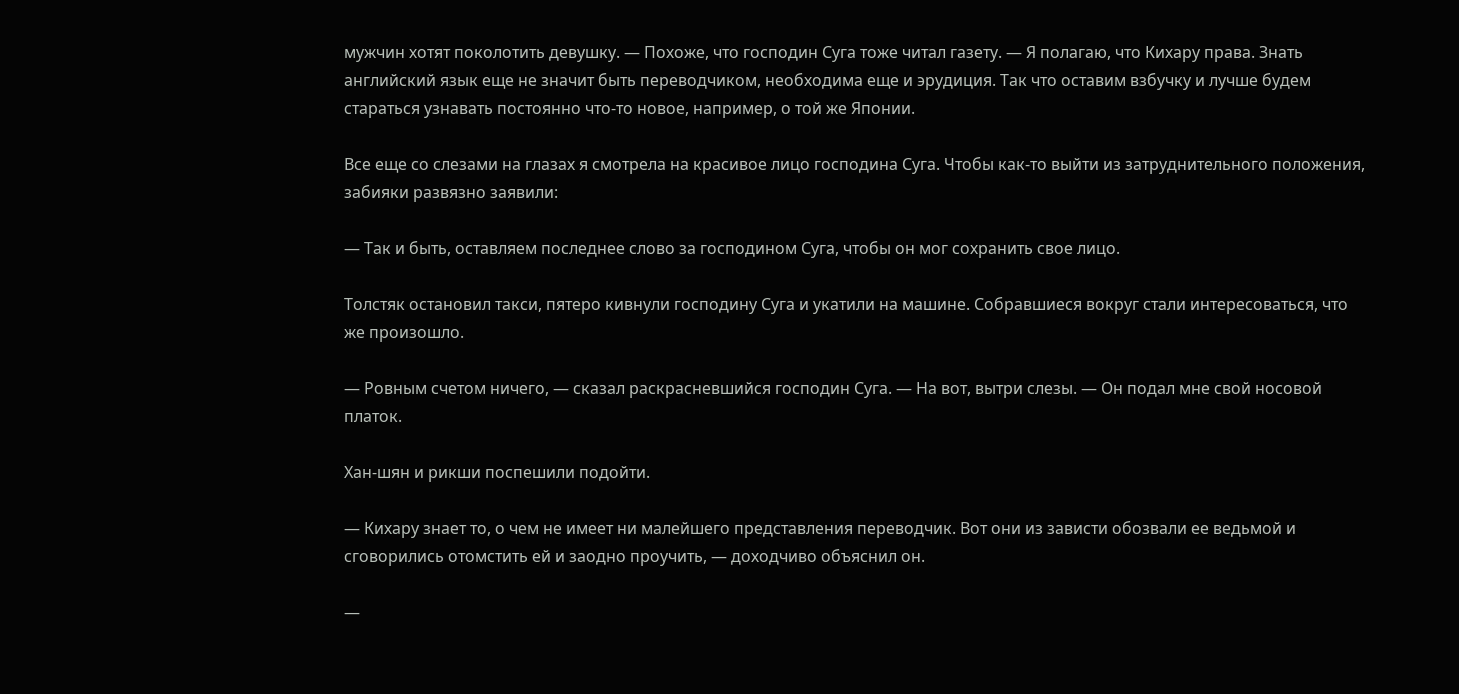мужчин хотят поколотить девушку. — Похоже, что господин Суга тоже читал газету. — Я полагаю, что Кихару права. Знать английский язык еще не значит быть переводчиком, необходима еще и эрудиция. Так что оставим взбучку и лучше будем стараться узнавать постоянно что-то новое, например, о той же Японии.

Все еще со слезами на глазах я смотрела на красивое лицо господина Суга. Чтобы как-то выйти из затруднительного положения, забияки развязно заявили:

— Так и быть, оставляем последнее слово за господином Суга, чтобы он мог сохранить свое лицо.

Толстяк остановил такси, пятеро кивнули господину Суга и укатили на машине. Собравшиеся вокруг стали интересоваться, что же произошло.

— Ровным счетом ничего, — сказал раскрасневшийся господин Суга. — На вот, вытри слезы. — Он подал мне свой носовой платок.

Хан-шян и рикши поспешили подойти.

— Кихару знает то, о чем не имеет ни малейшего представления переводчик. Вот они из зависти обозвали ее ведьмой и сговорились отомстить ей и заодно проучить, — доходчиво объяснил он.

—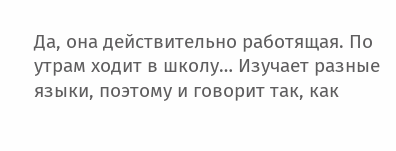Да, она действительно работящая. По утрам ходит в школу… Изучает разные языки, поэтому и говорит так, как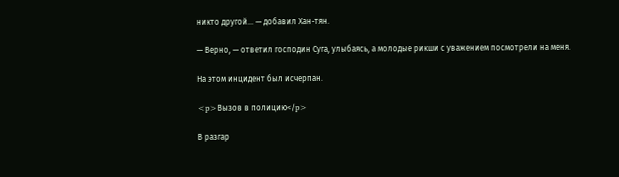никто другой… — добавил Хан-тян.

— Верно, — ответил господин Суга, улыбаясь, а молодые рикши с уважением посмотрели на меня.

На этом инцидент был исчерпан.

<p>Вызов в полицию</p>

В разгар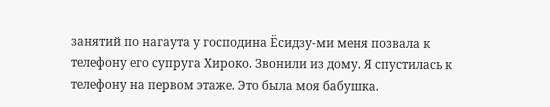занятий по нагаута у господина Ёсидзу-ми меня позвала к телефону его супруга Хироко. Звонили из дому. Я спустилась к телефону на первом этаже. Это была моя бабушка.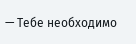— Тебе необходимо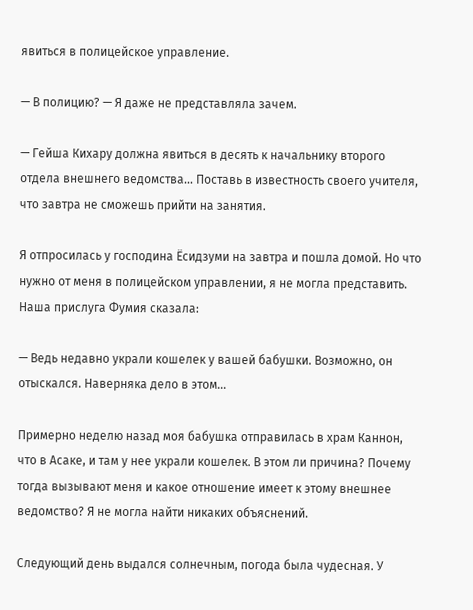явиться в полицейское управление.

— В полицию? — Я даже не представляла зачем.

— Гейша Кихару должна явиться в десять к начальнику второго отдела внешнего ведомства… Поставь в известность своего учителя, что завтра не сможешь прийти на занятия.

Я отпросилась у господина Ёсидзуми на завтра и пошла домой. Но что нужно от меня в полицейском управлении, я не могла представить. Наша прислуга Фумия сказала:

— Ведь недавно украли кошелек у вашей бабушки. Возможно, он отыскался. Наверняка дело в этом…

Примерно неделю назад моя бабушка отправилась в храм Каннон, что в Асаке, и там у нее украли кошелек. В этом ли причина? Почему тогда вызывают меня и какое отношение имеет к этому внешнее ведомство? Я не могла найти никаких объяснений.

Следующий день выдался солнечным, погода была чудесная. У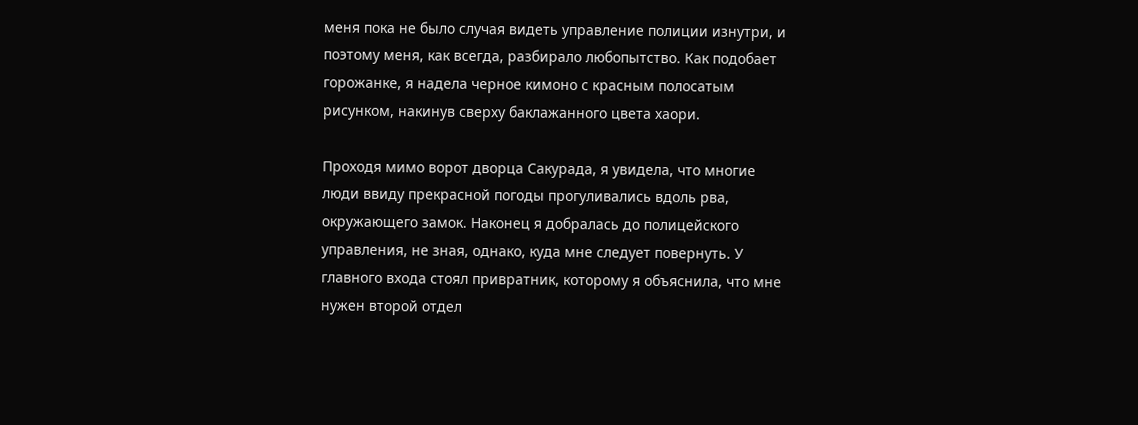меня пока не было случая видеть управление полиции изнутри, и поэтому меня, как всегда, разбирало любопытство. Как подобает горожанке, я надела черное кимоно с красным полосатым рисунком, накинув сверху баклажанного цвета хаори.

Проходя мимо ворот дворца Сакурада, я увидела, что многие люди ввиду прекрасной погоды прогуливались вдоль рва, окружающего замок. Наконец я добралась до полицейского управления, не зная, однако, куда мне следует повернуть. У главного входа стоял привратник, которому я объяснила, что мне нужен второй отдел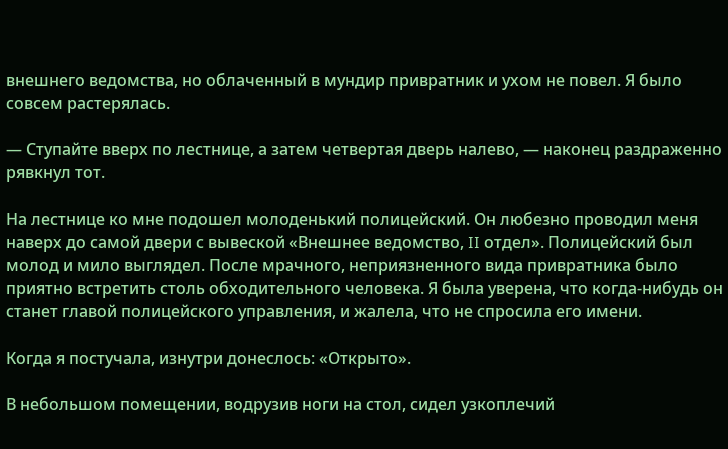внешнего ведомства, но облаченный в мундир привратник и ухом не повел. Я было совсем растерялась.

— Ступайте вверх по лестнице, а затем четвертая дверь налево, — наконец раздраженно рявкнул тот.

На лестнице ко мне подошел молоденький полицейский. Он любезно проводил меня наверх до самой двери с вывеской «Внешнее ведомство, II отдел». Полицейский был молод и мило выглядел. После мрачного, неприязненного вида привратника было приятно встретить столь обходительного человека. Я была уверена, что когда-нибудь он станет главой полицейского управления, и жалела, что не спросила его имени.

Когда я постучала, изнутри донеслось: «Открыто».

В небольшом помещении, водрузив ноги на стол, сидел узкоплечий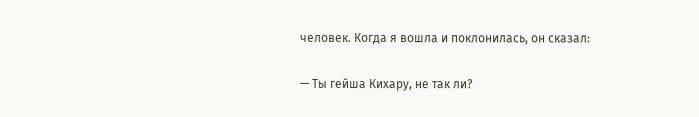человек. Когда я вошла и поклонилась, он сказал:

— Ты гейша Кихару, не так ли?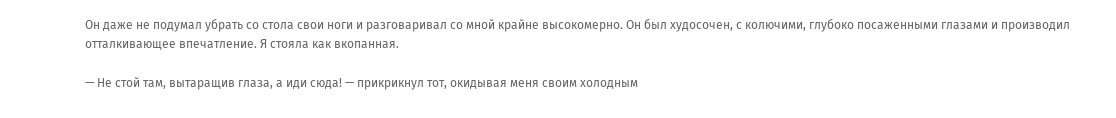Он даже не подумал убрать со стола свои ноги и разговаривал со мной крайне высокомерно. Он был худосочен, с колючими, глубоко посаженными глазами и производил отталкивающее впечатление. Я стояла как вкопанная.

— Не стой там, вытаращив глаза, а иди сюда! — прикрикнул тот, окидывая меня своим холодным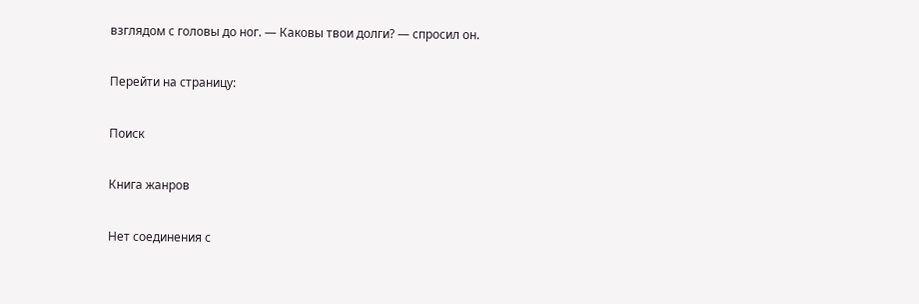взглядом с головы до ног. — Каковы твои долги? — спросил он.

Перейти на страницу:

Поиск

Книга жанров

Нет соединения с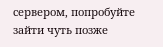сервером, попробуйте зайти чуть позже